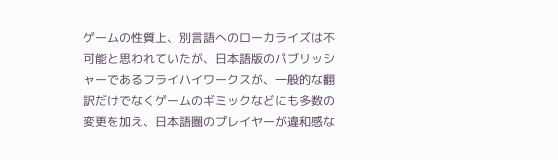ゲームの性質上、別言語へのローカライズは不可能と思われていたが、日本語版のパブリッシャーであるフライハイワークスが、一般的な翻訳だけでなくゲームのギミックなどにも多数の変更を加え、日本語圏のプレイヤーが違和感な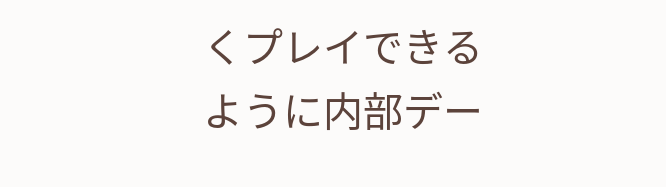くプレイできるように内部デー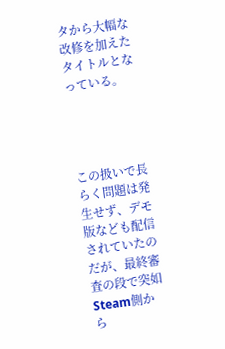タから大幅な改修を加えたタイトルとなっている。




この扱いで長らく問題は発生せず、デモ版なども配信されていたのだが、最終審査の段で突如Steam側から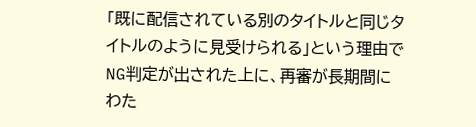「既に配信されている別のタイトルと同じタイトルのように見受けられる」という理由でNG判定が出された上に、再審が長期間にわた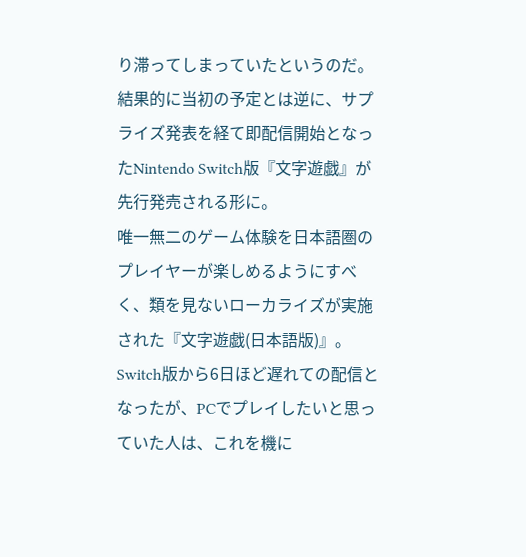り滞ってしまっていたというのだ。
結果的に当初の予定とは逆に、サプライズ発表を経て即配信開始となったNintendo Switch版『文字遊戯』が先行発売される形に。
唯一無二のゲーム体験を日本語圏のプレイヤーが楽しめるようにすべく、類を見ないローカライズが実施された『文字遊戯(日本語版)』。Switch版から6日ほど遅れての配信となったが、PCでプレイしたいと思っていた人は、これを機に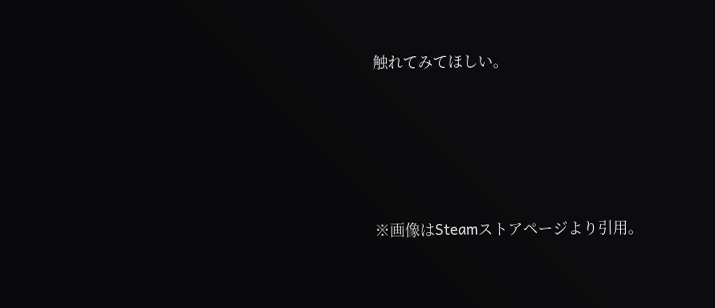触れてみてほしい。






※画像はSteamストアページより引用。